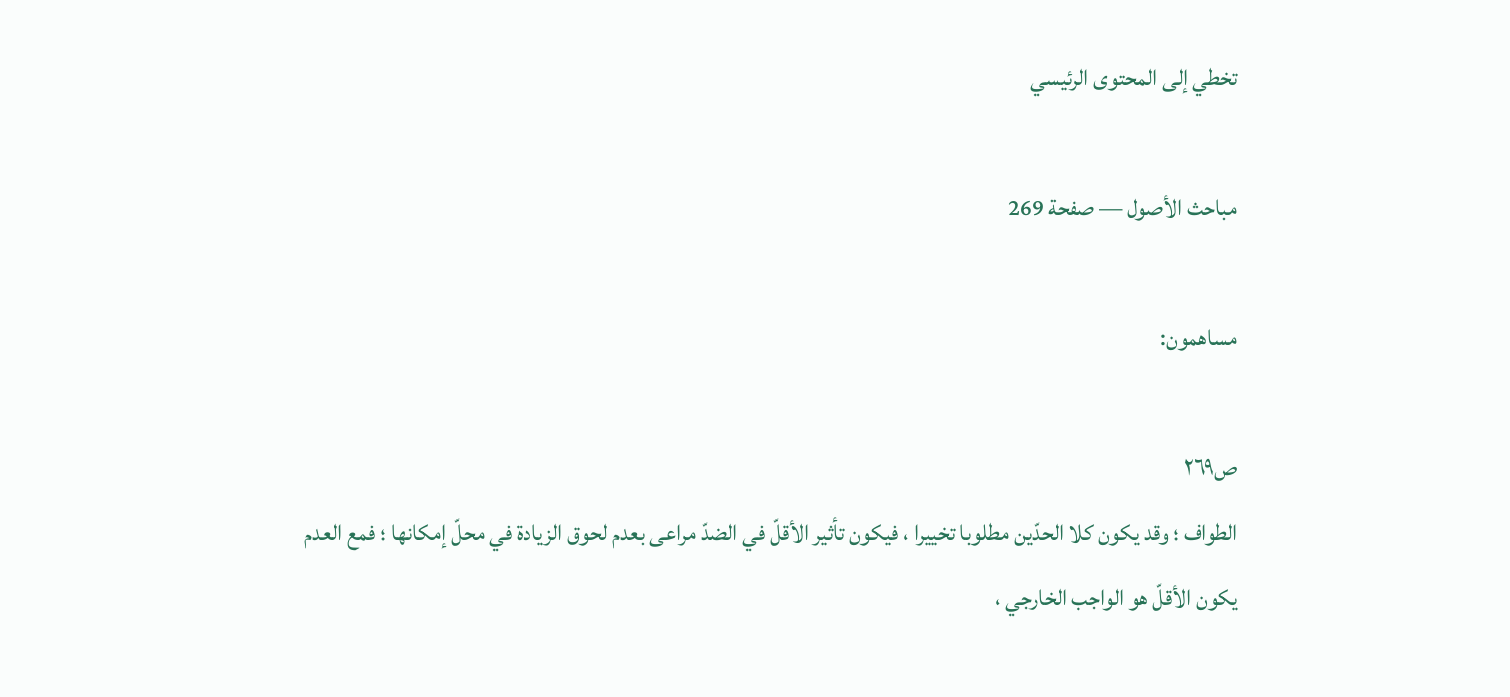تخطي إلى المحتوى الرئيسي

مباحث الأصول — صفحة 269

مساهمون:

ص٢٦٩
الطواف ؛ وقد يكون كلا الحدّين مطلوبا تخييرا ، فيكون تأثير الأقلّ في الضدّ مراعى بعدم لحوق الزيادة في محلّ إمكانها ؛ فمع العدم يكون الأقلّ هو الواجب الخارجي ،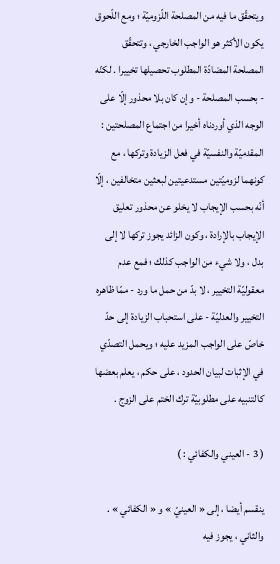ويتحقّق ما فيه من المصلحة اللّزوميّة ؛ ومع اللّحوق يكون الأكثر هو الواجب الخارجي ، وتتحقّق المصلحة المضادّة المطلوب تحصيلها تخييرا . لكنّه - بحسب المصلحة - وإن كان بلا محذور إلّا على الوجه الذي أوردناه أخيرا من اجتماع المصلحتين : المقدميّة والنفسيّة في فعل الزيادة وتركها ، مع كونهما لزوميّتين مستدعيتين لبعثين متخالفين ، إلّا أنّه بحسب الإيجاب لا يخلو عن محذور تعليق الإيجاب بالإرادة ، وكون الزائد يجوز تركها لا إلى بدل ، ولا شيء من الواجب كذلك ؛ فمع عدم معقوليّة التخيير ، لا بدّ من حمل ما ورد - ممّا ظاهره التخيير والعدليّة - على استحباب الزيادة إلى حدّ خاصّ على الواجب المزيد عليه ؛ ويحمل التصدّي في الإثبات لبيان الحدود ، على حكم ، يعلم بعضها كالتنبيه على مطلوبيّة ترك الختم على الزوج .

( 3 - العيني والكفائي : )

ينقسم أيضا ، إلى « العينيّ » و « الكفائي » . والثاني ، يجوز فيه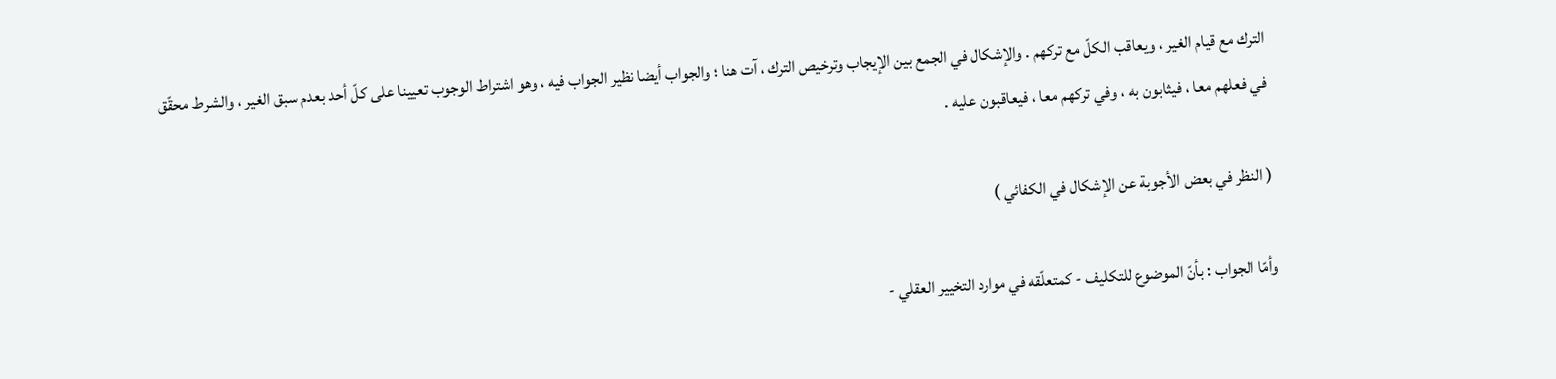الترك مع قيام الغير ، ويعاقب الكلّ مع تركهم . والإشكال في الجمع بين الإيجاب وترخيص الترك ، آت هنا ؛ والجواب أيضا نظير الجواب فيه ، وهو اشتراط الوجوب تعيينا على كلّ أحد بعدم سبق الغير ، والشرط محقّق في فعلهم معا ، فيثابون به ، وفي تركهم معا ، فيعاقبون عليه .

( النظر في بعض الأجوبة عن الإشكال في الكفائي )

وأمّا الجواب : بأنّ الموضوع للتكليف - كمتعلّقه في موارد التخيير العقلي -